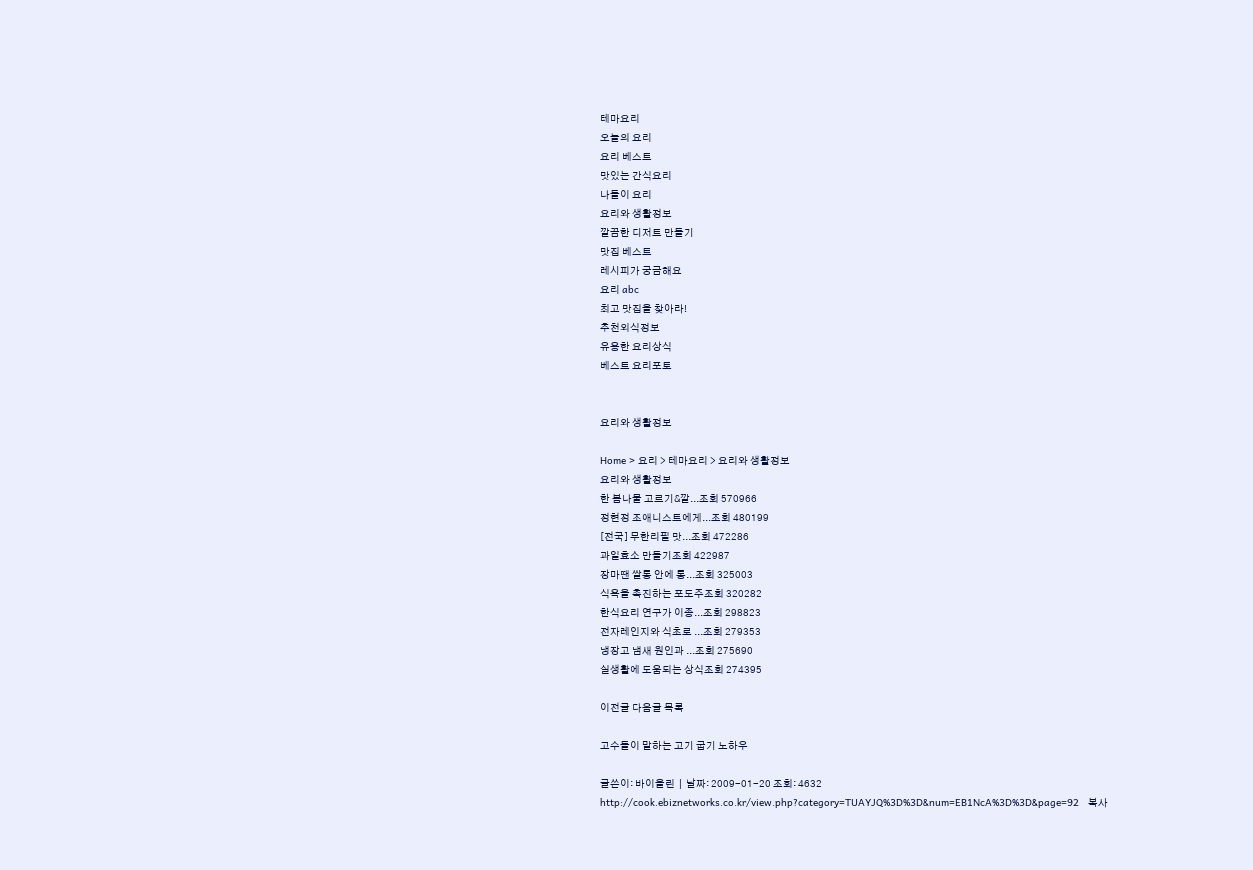테마요리
오늘의 요리
요리 베스트
맛있는 간식요리
나들이 요리
요리와 생활정보
깔끔한 디저트 만들기
맛집 베스트
레시피가 궁금해요
요리 abc
최고 맛집을 찾아라!
추천외식정보
유용한 요리상식
베스트 요리포토


요리와 생활정보

Home > 요리 > 테마요리 > 요리와 생활정보
요리와 생활정보
한 봄나물 고르기&깔...조회 570966
정현정 조애니스트에게...조회 480199
[전국] 무한리필 맛...조회 472286
과일효소 만들기조회 422987
장마땐 쌀통 안에 통...조회 325003
식욕을 촉진하는 포도주조회 320282
한식요리 연구가 이종...조회 298823
전자레인지와 식초로 ...조회 279353
냉장고 냄새 원인과 ...조회 275690
실생활에 도움되는 상식조회 274395

이전글 다음글 목록

고수들이 말하는 고기 굽기 노하우

글쓴이: 바이올린  |  날짜: 2009-01-20 조회: 4632
http://cook.ebiznetworks.co.kr/view.php?category=TUAYJQ%3D%3D&num=EB1NcA%3D%3D&page=92   복사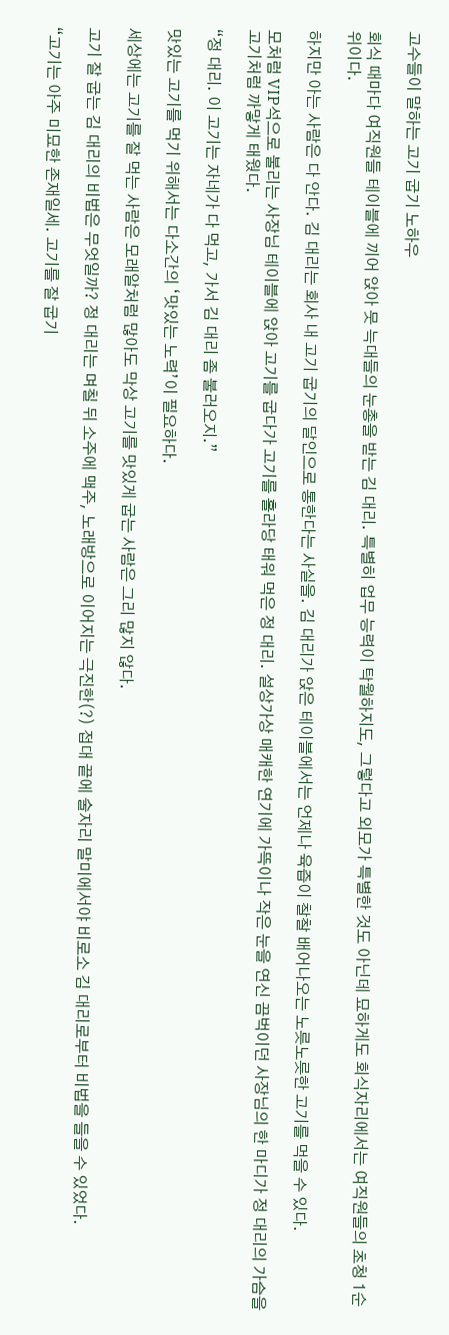고수들이 말하는 고기 굽기 노하우

회식 때마다 여직원들 테이블에 끼어 앉아 뭇 늑대들의 눈총을 받는 김 대리. 특별히 업무 능력이 탁월하지도, 그렇다고 외모가 특별한 것도 아닌데 묘하게도 회식자리에서는 여직원들의 초청 1순위이다.

하지만 아는 사람은 다 안다. 김 대리는 회사 내 고기 굽기의 달인으로 통한다는 사실을. 김 대리가 앉은 테이블에서는 언제나 육즙이 찰찰 배어나오는 노릇노릇한 고기를 먹을 수 있다.

모처럼 VIP석으로 불리는 사장님 테이블에 앉아 고기를 굽다가 고기를 홀라당 태워 먹은 정 대리. 설상가상 매캐한 연기에 가뜩이나 작은 눈을 연신 끔벅이던 사장님의 한 마디가 정 대리의 가슴을 고기처럼 까맣게 태웠다.

“정 대리. 이 고기는 자네가 다 먹고, 가서 김 대리 좀 불러오지.”

맛있는 고기를 먹기 위해서는 다소간의 ‘맛있는 노력’이 필요하다.

세상에는 고기를 잘 먹는 사람은 모래알처럼 많아도 막상 고기를 맛있게 굽는 사람은 그리 많지 않다.

고기 잘 굽는 김 대리의 비법은 무엇일까? 정 대리는 며칠 뒤 소주에 맥주, 노래방으로 이어지는 극진한(?) 접대 끝에 술자리 말미에서야 비로소 김 대리로부터 비법을 들을 수 있었다.

“고기는 아주 미묘한 존재일세. 고기를 잘 굽기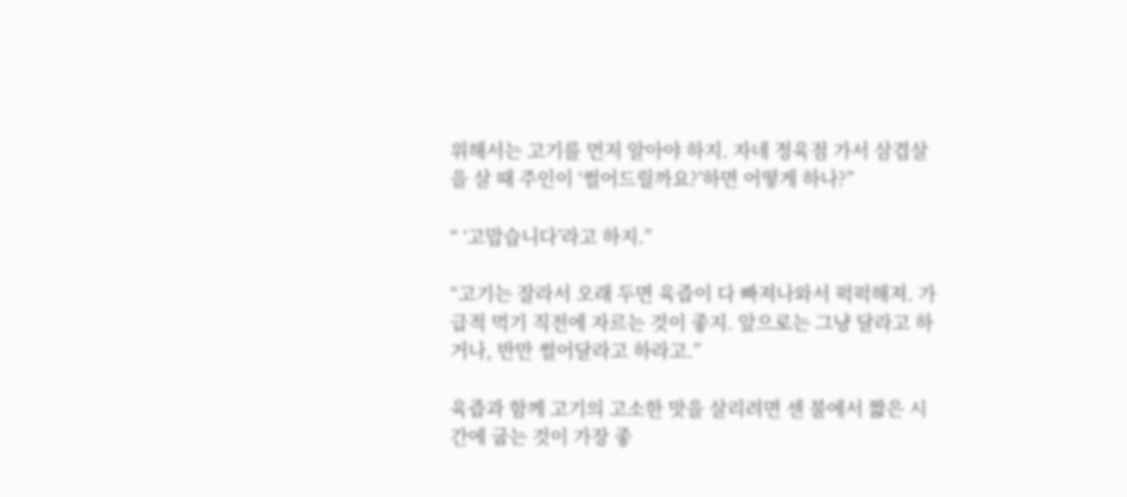위해서는 고기를 먼저 알아야 하지. 자네 정육점 가서 삼겹살을 살 때 주인이 ‘썰어드릴까요?’하면 어떻게 하나?”

“ ‘고맙습니다’라고 하지.”

“고기는 잘라서 오래 두면 육즙이 다 빠져나와서 퍽퍽해져. 가급적 먹기 직전에 자르는 것이 좋지. 앞으로는 그냥 달라고 하거나, 반만 썰어달라고 하라고.”

육즙과 함께 고기의 고소한 맛을 살리려면 센 불에서 짧은 시간에 굽는 것이 가장 좋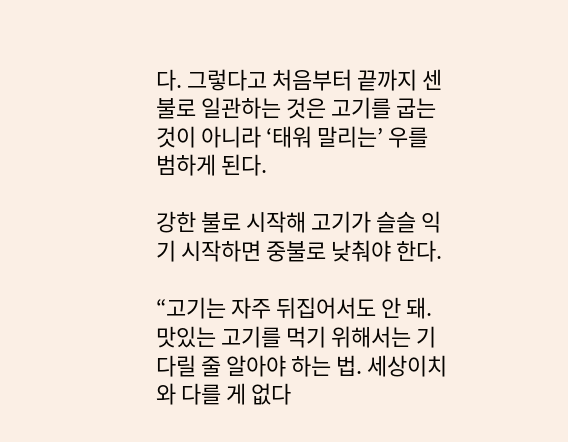다. 그렇다고 처음부터 끝까지 센 불로 일관하는 것은 고기를 굽는 것이 아니라 ‘태워 말리는’ 우를 범하게 된다.

강한 불로 시작해 고기가 슬슬 익기 시작하면 중불로 낮춰야 한다.

“고기는 자주 뒤집어서도 안 돼. 맛있는 고기를 먹기 위해서는 기다릴 줄 알아야 하는 법. 세상이치와 다를 게 없다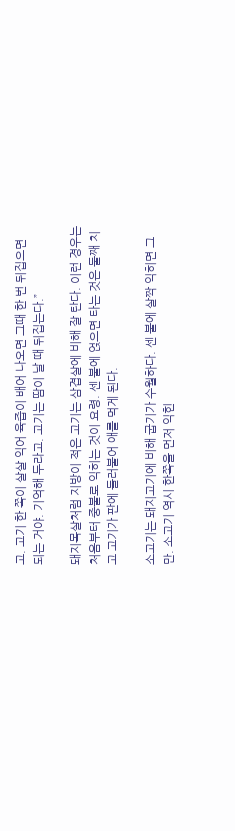고. 고기 한 쪽이 살살 익어 육즙이 배어 나오면 그때 한 번 뒤집으면 되는 거야. 기억해 두라고. 고기는 땀이 날 때 뒤집는다.”

돼지목살처럼 지방이 적은 고기는 삼겹살에 비해 잘 탄다. 이런 경우는 처음부터 중불로 익히는 것이 요령. 센 불에 얹으면 타는 것은 둘째 치고 고기가 판에 들러붙어 애를 먹게 된다.

소고기는 돼지고기에 비해 굽기가 수월하다. 센 불에 살짝 익히면 그만. 소고기 역시 한쪽을 먼저 익힌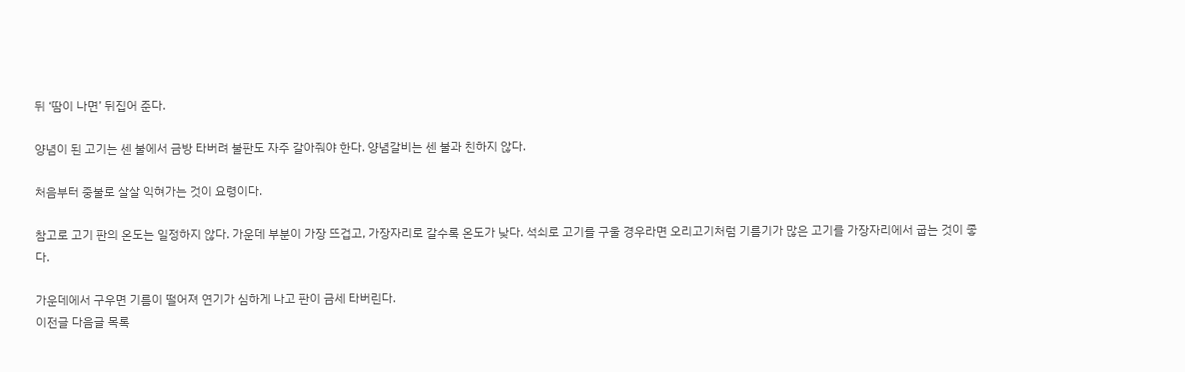뒤 ‘땀이 나면’ 뒤집어 준다.

양념이 된 고기는 센 불에서 금방 타버려 불판도 자주 갈아줘야 한다. 양념갈비는 센 불과 친하지 않다.

처음부터 중불로 살살 익혀가는 것이 요령이다.

참고로 고기 판의 온도는 일정하지 않다. 가운데 부분이 가장 뜨겁고, 가장자리로 갈수록 온도가 낮다. 석쇠로 고기를 구울 경우라면 오리고기처럼 기름기가 많은 고기를 가장자리에서 굽는 것이 좋다.

가운데에서 구우면 기름이 떨어져 연기가 심하게 나고 판이 금세 타버린다.
이전글 다음글 목록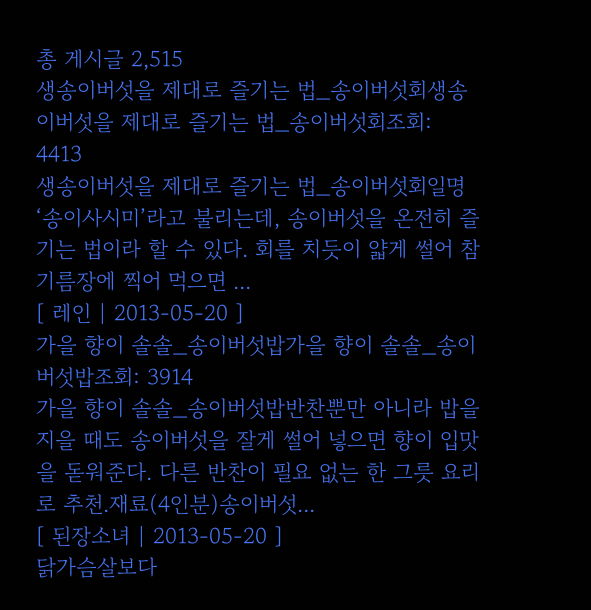총 게시글 2,515
생송이버섯을 제대로 즐기는 법_송이버섯회생송이버섯을 제대로 즐기는 법_송이버섯회조회: 4413
생송이버섯을 제대로 즐기는 법_송이버섯회일명 ‘송이사시미’라고 불리는데, 송이버섯을 온전히 즐기는 법이라 할 수 있다. 회를 치듯이 얇게 썰어 참기름장에 찍어 먹으면 ...
[ 레인 | 2013-05-20 ]
가을 향이 솔솔_송이버섯밥가을 향이 솔솔_송이버섯밥조회: 3914
가을 향이 솔솔_송이버섯밥반찬뿐만 아니라 밥을 지을 때도 송이버섯을 잘게 썰어 넣으면 향이 입맛을 돋워준다. 다른 반찬이 필요 없는 한 그릇 요리로 추천.재료(4인분)송이버섯...
[ 된장소녀 | 2013-05-20 ]
닭가슴살보다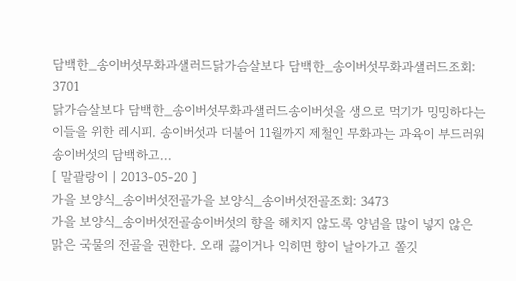담백한_송이버섯무화과샐러드닭가슴살보다 담백한_송이버섯무화과샐러드조회: 3701
닭가슴살보다 담백한_송이버섯무화과샐러드송이버섯을 생으로 먹기가 밍밍하다는 이들을 위한 레시피. 송이버섯과 더불어 11월까지 제철인 무화과는 과육이 부드러워 송이버섯의 담백하고...
[ 말괄랑이 | 2013-05-20 ]
가을 보양식_송이버섯전골가을 보양식_송이버섯전골조회: 3473
가을 보양식_송이버섯전골송이버섯의 향을 해치지 않도록 양념을 많이 넣지 않은 맑은 국물의 전골을 권한다. 오래 끓이거나 익히면 향이 날아가고 쫄깃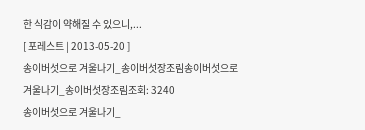한 식감이 약해질 수 있으니,...
[ 포레스트 | 2013-05-20 ]
송이버섯으로 겨울나기_송이버섯장조림송이버섯으로 겨울나기_송이버섯장조림조회: 3240
송이버섯으로 겨울나기_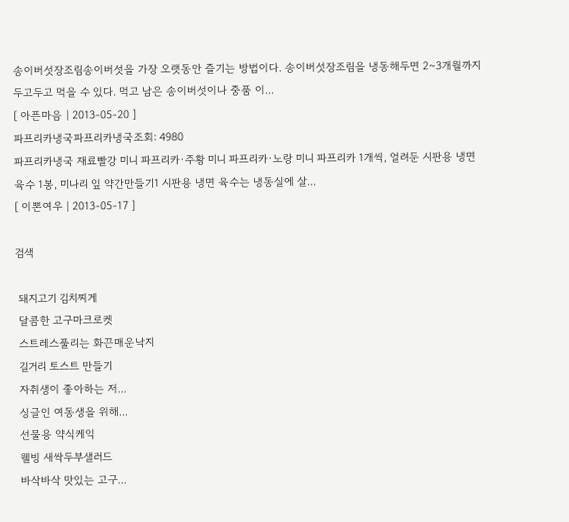송이버섯장조림송이버섯을 가장 오랫동안 즐기는 방법이다. 송이버섯장조림을 냉동해두면 2~3개월까지 두고두고 먹을 수 있다. 먹고 남은 송이버섯이나 중품 이...
[ 아픈마음 | 2013-05-20 ]
파프리카냉국파프리카냉국조회: 4980
파프리카냉국 재료빨강 미니 파프리카·주황 미니 파프리카·노랑 미니 파프리카 1개씩, 얼려둔 시판용 냉면 육수 1봉, 미나리 잎 약간만들기1 시판용 냉면 육수는 냉동실에 살...
[ 이뽄여우 | 2013-05-17 ]

검색

 돼지고기 김치찌게
 달콤한 고구마크로켓
 스트레스풀리는 화끈매운낙지
 길거리 토스트 만들기
 자취생이 좋아하는 저...
 싱글인 여동생을 위해...
 선물용 약식케익
 웰빙 새싹두부샐러드
 바삭바삭 맛있는 고구...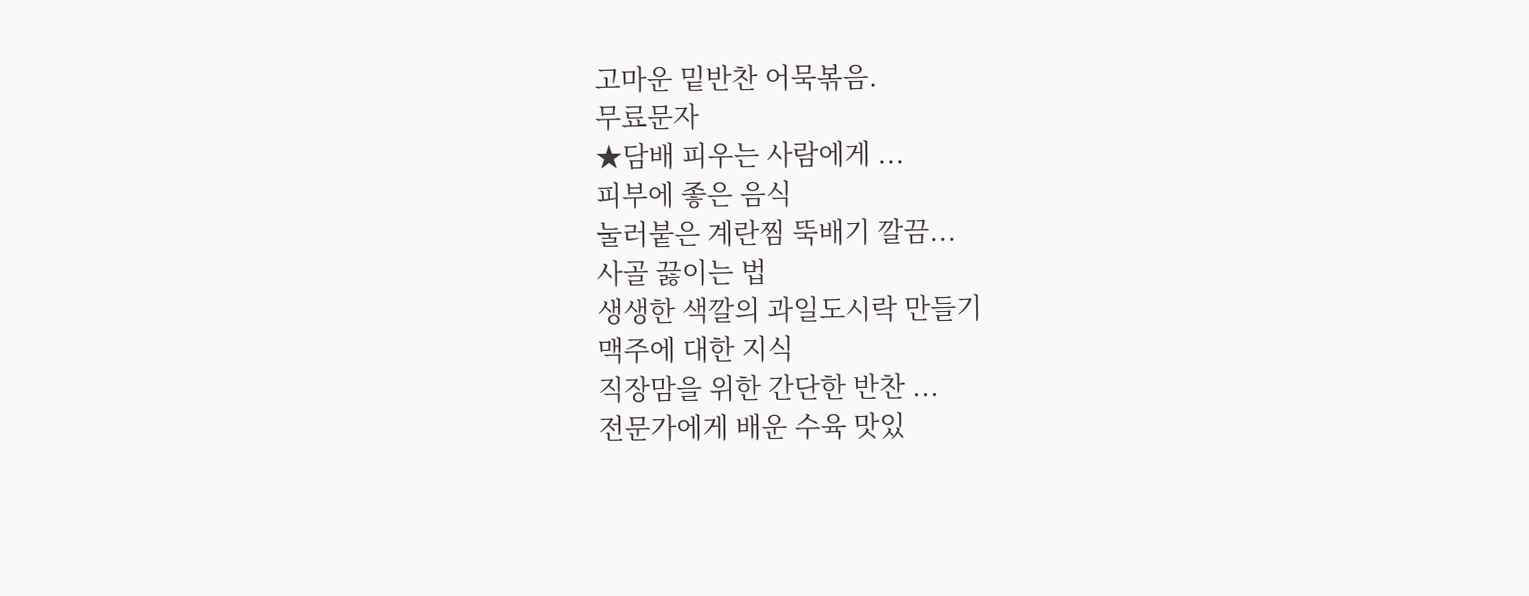고마운 밑반찬 어묵볶음.
무료문자
★담배 피우는 사람에게 ...
피부에 좋은 음식
눌러붙은 계란찜 뚝배기 깔끔...
사골 끓이는 법
생생한 색깔의 과일도시락 만들기
맥주에 대한 지식
직장맘을 위한 간단한 반찬 ...
전문가에게 배운 수육 맛있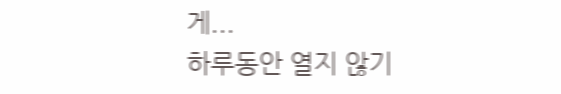게...
하루동안 열지 않기